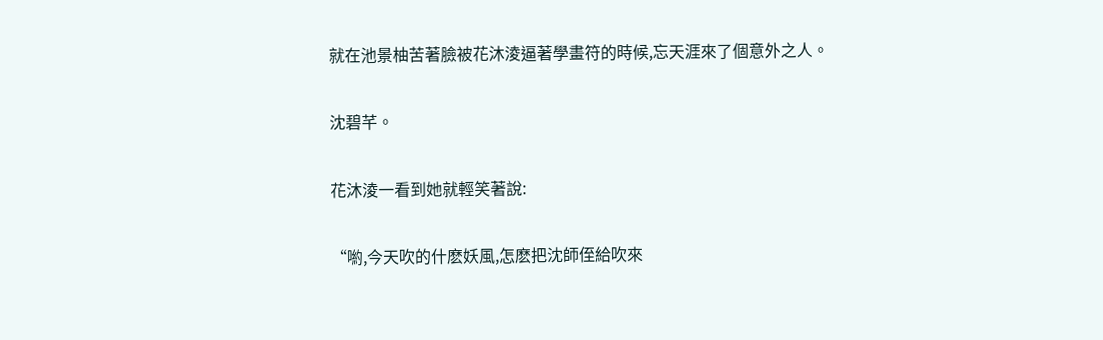就在池景柚苦著臉被花沐淩逼著學畫符的時候,忘天涯來了個意外之人。

沈碧芊。

花沐淩一看到她就輕笑著說:

“喲,今天吹的什麽妖風,怎麽把沈師侄給吹來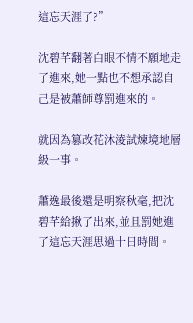這忘天涯了?”

沈碧芊翻著白眼不情不願地走了進來,她一點也不想承認自己是被蕭師尊罰進來的。

就因為篡改花沐淩試煉境地層級一事。

蕭逸最後還是明察秋毫,把沈碧芊給揪了出來,並且罰她進了這忘天涯思過十日時間。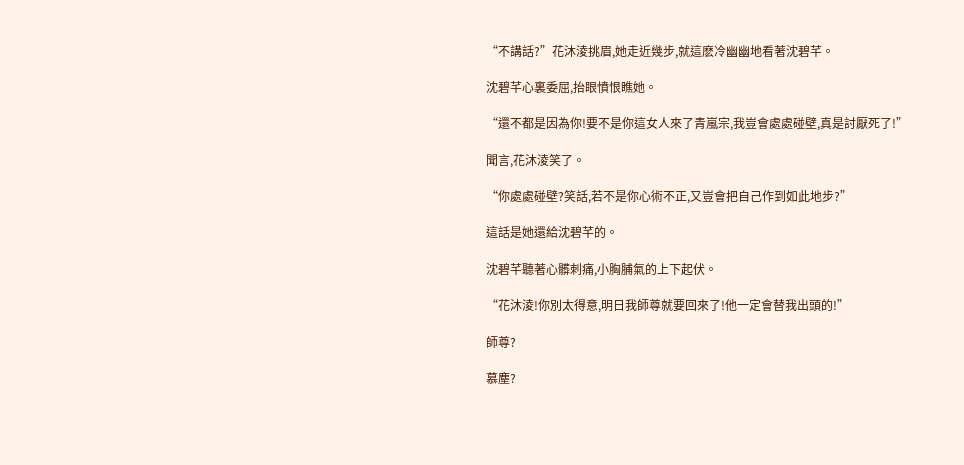“不講話?”花沐淩挑眉,她走近幾步,就這麽冷幽幽地看著沈碧芊。

沈碧芊心裏委屈,抬眼憤恨瞧她。

“還不都是因為你!要不是你這女人來了青嵐宗,我豈會處處碰壁,真是討厭死了!”

聞言,花沐淩笑了。

“你處處碰壁?笑話,若不是你心術不正,又豈會把自己作到如此地步?”

這話是她還給沈碧芊的。

沈碧芊聽著心髒刺痛,小胸脯氣的上下起伏。

“花沐淩!你別太得意,明日我師尊就要回來了!他一定會替我出頭的!”

師尊?

慕塵?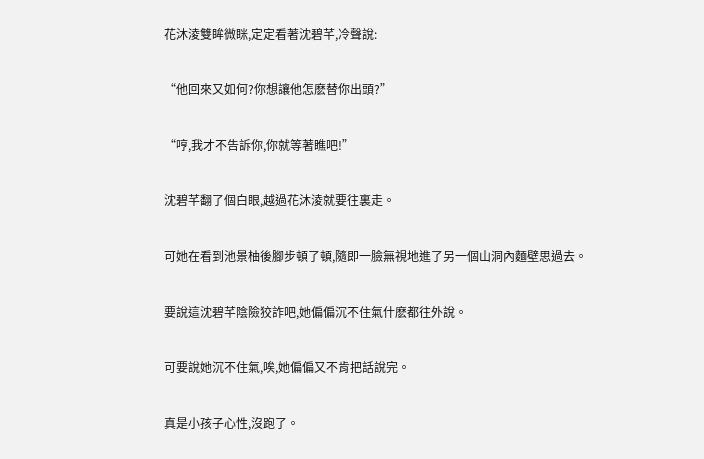花沐淩雙眸微眯,定定看著沈碧芊,冷聲說:

“他回來又如何?你想讓他怎麽替你出頭?”

“哼,我才不告訴你,你就等著瞧吧!”

沈碧芊翻了個白眼,越過花沐淩就要往裏走。

可她在看到池景柚後腳步頓了頓,隨即一臉無視地進了另一個山洞內麵壁思過去。

要說這沈碧芊陰險狡詐吧,她偏偏沉不住氣什麽都往外說。

可要說她沉不住氣,唉,她偏偏又不肯把話說完。

真是小孩子心性,沒跑了。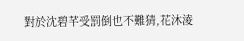對於沈碧芊受罰倒也不難猜,花沐淩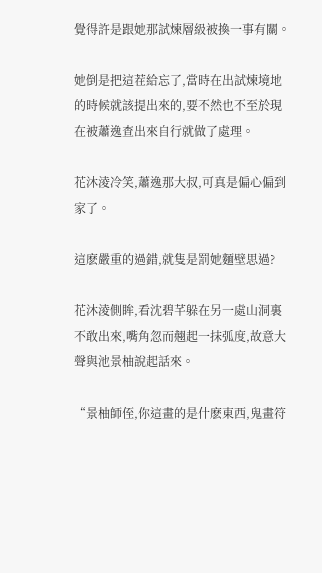覺得許是跟她那試煉層級被換一事有關。

她倒是把這茬給忘了,當時在出試煉境地的時候就該提出來的,要不然也不至於現在被蕭逸查出來自行就做了處理。

花沐淩冷笑,蕭逸那大叔,可真是偏心偏到家了。

這麽嚴重的過錯,就隻是罰她麵壁思過?

花沐淩側眸,看沈碧芊躲在另一處山洞裏不敢出來,嘴角忽而翹起一抹弧度,故意大聲與池景柚說起話來。

“景柚師侄,你這畫的是什麽東西,鬼畫符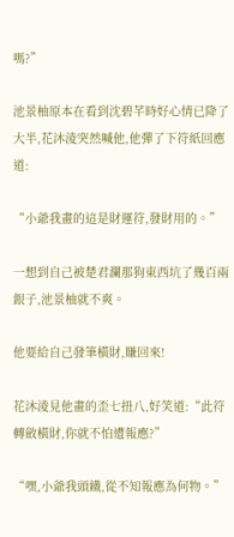嗎?”

池景柚原本在看到沈碧芊時好心情已降了大半,花沐淩突然喊他,他彈了下符紙回應道:

“小爺我畫的這是財運符,發財用的。”

一想到自己被楚君瀾那狗東西坑了幾百兩銀子,池景柚就不爽。

他要給自己發筆橫財,賺回來!

花沐淩見他畫的歪七扭八,好笑道:“此符轉斂橫財,你就不怕遭報應?”

“嘿,小爺我頭鐵,從不知報應為何物。”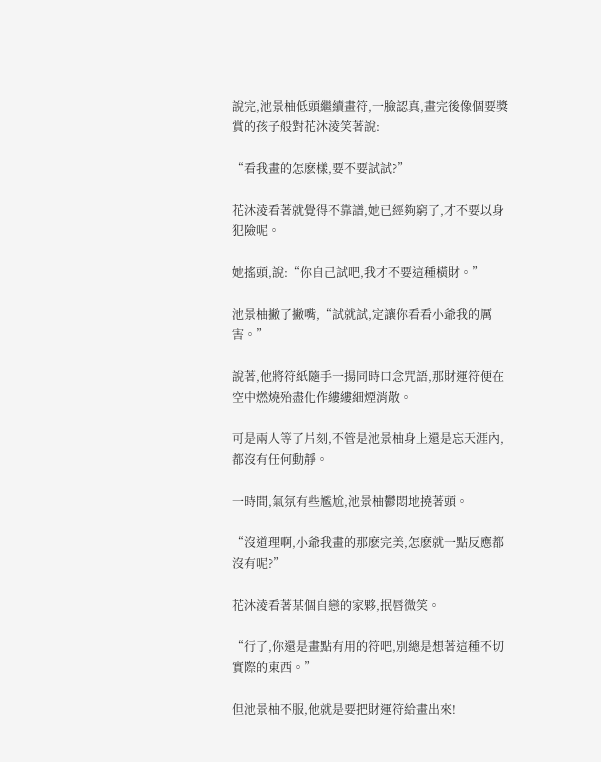說完,池景柚低頭繼續畫符,一臉認真,畫完後像個要獎賞的孩子般對花沐淩笑著說:

“看我畫的怎麽樣,要不要試試?”

花沐淩看著就覺得不靠譜,她已經夠窮了,才不要以身犯險呢。

她搖頭,說:“你自己試吧,我才不要這種橫財。”

池景柚撇了撇嘴,“試就試,定讓你看看小爺我的厲害。”

說著,他將符紙隨手一揚同時口念咒語,那財運符便在空中燃燒殆盡化作縷縷細煙消散。

可是兩人等了片刻,不管是池景柚身上還是忘天涯內,都沒有任何動靜。

一時間,氣氛有些尷尬,池景柚鬱悶地撓著頭。

“沒道理啊,小爺我畫的那麽完美,怎麽就一點反應都沒有呢?”

花沐淩看著某個自戀的家夥,抿唇微笑。

“行了,你還是畫點有用的符吧,別總是想著這種不切實際的東西。”

但池景柚不服,他就是要把財運符給畫出來!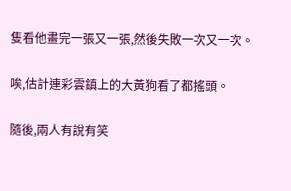隻看他畫完一張又一張,然後失敗一次又一次。

唉,估計連彩雲鎮上的大黃狗看了都搖頭。

隨後,兩人有說有笑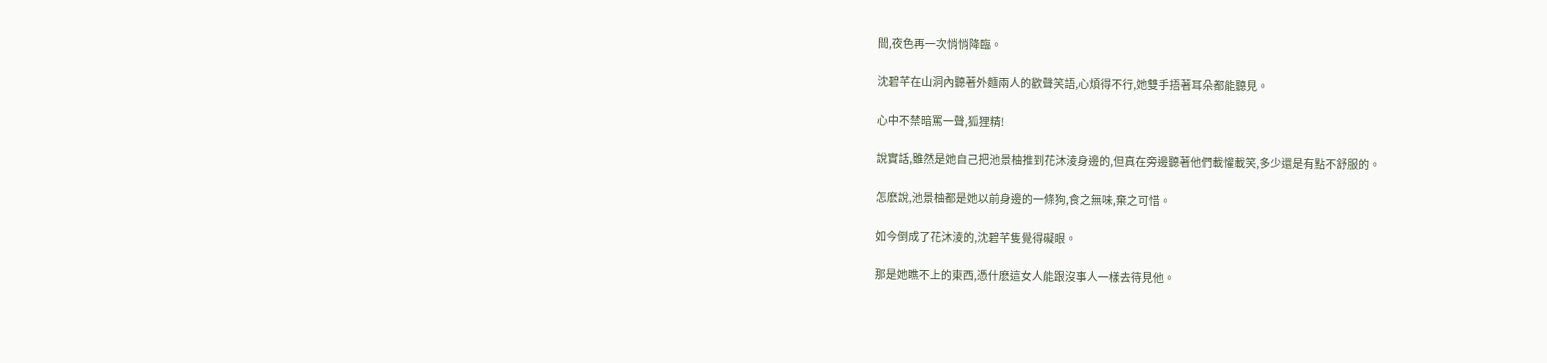間,夜色再一次悄悄降臨。

沈碧芊在山洞內聽著外麵兩人的歡聲笑語,心煩得不行,她雙手捂著耳朵都能聽見。

心中不禁暗罵一聲,狐狸精!

說實話,雖然是她自己把池景柚推到花沐淩身邊的,但真在旁邊聽著他們載懽載笑,多少還是有點不舒服的。

怎麽說,池景柚都是她以前身邊的一條狗,食之無味,棄之可惜。

如今倒成了花沐淩的,沈碧芊隻覺得礙眼。

那是她瞧不上的東西,憑什麽這女人能跟沒事人一樣去待見他。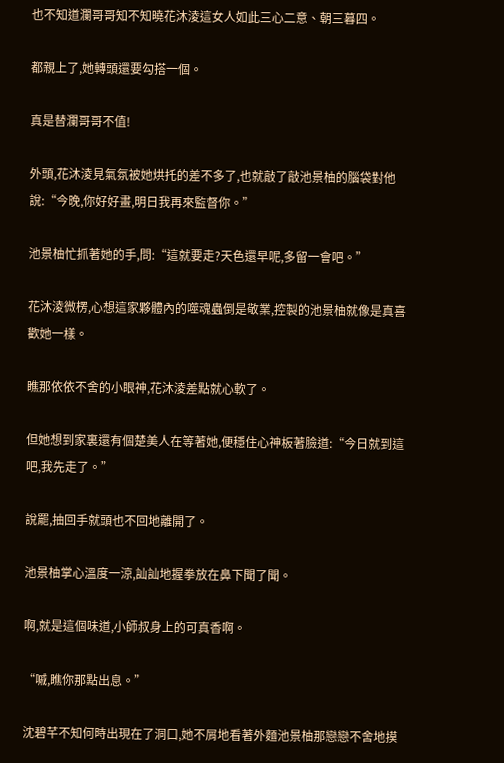也不知道瀾哥哥知不知曉花沐淩這女人如此三心二意、朝三暮四。

都親上了,她轉頭還要勾搭一個。

真是替瀾哥哥不值!

外頭,花沐淩見氣氛被她烘托的差不多了,也就敲了敲池景柚的腦袋對他說:“今晚,你好好畫,明日我再來監督你。”

池景柚忙抓著她的手,問:“這就要走?天色還早呢,多留一會吧。”

花沐淩微楞,心想這家夥體內的噬魂蟲倒是敬業,控製的池景柚就像是真喜歡她一樣。

瞧那依依不舍的小眼神,花沐淩差點就心軟了。

但她想到家裏還有個楚美人在等著她,便穩住心神板著臉道:“今日就到這吧,我先走了。”

說罷,抽回手就頭也不回地離開了。

池景柚掌心溫度一涼,訕訕地握拳放在鼻下聞了聞。

啊,就是這個味道,小師叔身上的可真香啊。

“嘁,瞧你那點出息。”

沈碧芊不知何時出現在了洞口,她不屑地看著外麵池景柚那戀戀不舍地摸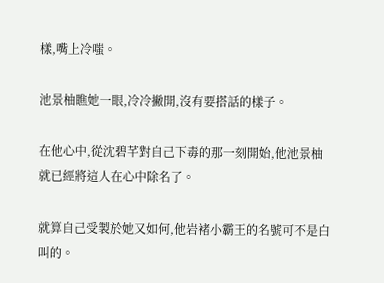樣,嘴上冷嗤。

池景柚瞧她一眼,冷冷撇開,沒有要搭話的樣子。

在他心中,從沈碧芊對自己下毒的那一刻開始,他池景柚就已經將這人在心中除名了。

就算自己受製於她又如何,他岩褚小霸王的名號可不是白叫的。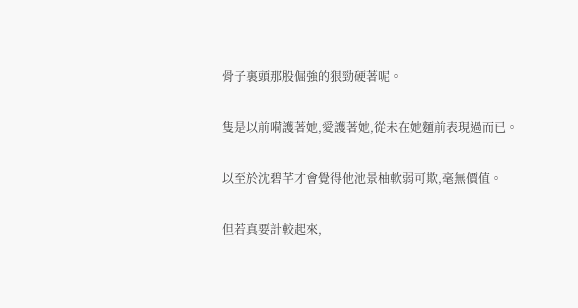骨子裏頭那股倔強的狠勁硬著呢。

隻是以前嗬護著她,愛護著她,從未在她麵前表現過而已。

以至於沈碧芊才會覺得他池景柚軟弱可欺,毫無價值。

但若真要計較起來,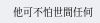他可不怕世間任何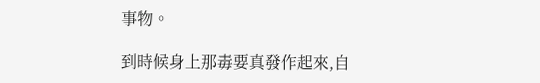事物。

到時候身上那毒要真發作起來,自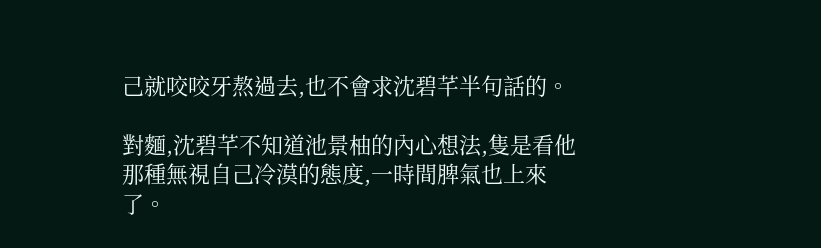己就咬咬牙熬過去,也不會求沈碧芊半句話的。

對麵,沈碧芊不知道池景柚的內心想法,隻是看他那種無視自己冷漠的態度,一時間脾氣也上來了。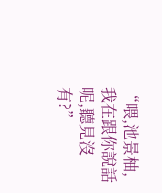“喂,池景柚,我在跟你說話呢,聽見沒有?”